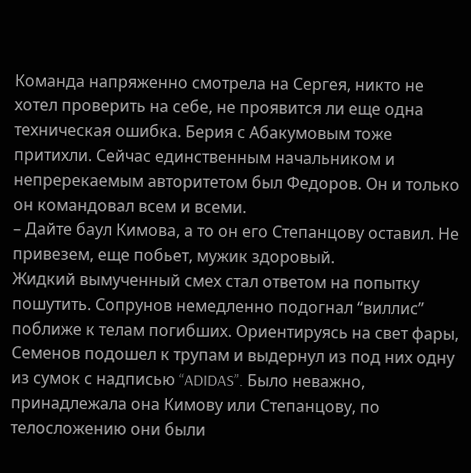Команда напряженно смотрела на Сергея, никто не хотел проверить на себе, не проявится ли еще одна техническая ошибка. Берия с Абакумовым тоже притихли. Сейчас единственным начальником и непререкаемым авторитетом был Федоров. Он и только он командовал всем и всеми.
– Дайте баул Кимова, а то он его Степанцову оставил. Не привезем, еще побьет, мужик здоровый.
Жидкий вымученный смех стал ответом на попытку пошутить. Сопрунов немедленно подогнал “виллис” поближе к телам погибших. Ориентируясь на свет фары, Семенов подошел к трупам и выдернул из под них одну из сумок с надписью “ADIDAS”. Было неважно, принадлежала она Кимову или Степанцову, по телосложению они были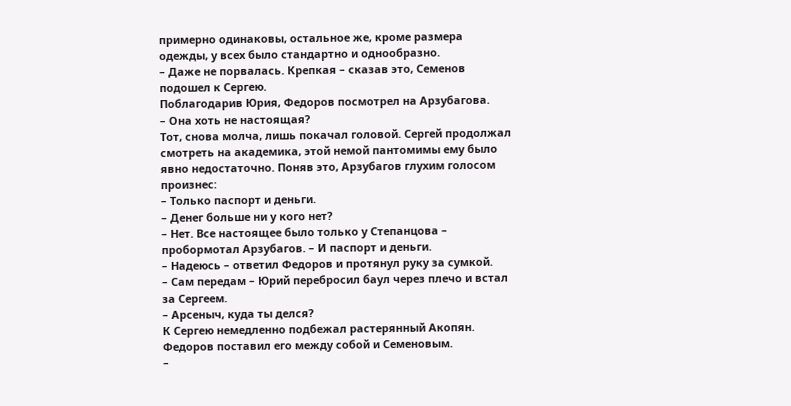примерно одинаковы, остальное же, кроме размера одежды, у всех было стандартно и однообразно.
– Даже не порвалась. Крепкая – сказав это, Семенов подошел к Сергею.
Поблагодарив Юрия, Федоров посмотрел на Арзубагова.
– Она хоть не настоящая?
Тот, снова молча, лишь покачал головой. Сергей продолжал смотреть на академика, этой немой пантомимы ему было явно недостаточно. Поняв это, Арзубагов глухим голосом произнес:
– Только паспорт и деньги.
– Денег больше ни у кого нет?
– Нет. Все настоящее было только у Степанцова – пробормотал Арзубагов. – И паспорт и деньги.
– Надеюсь – ответил Федоров и протянул руку за сумкой.
– Сам передам – Юрий перебросил баул через плечо и встал за Сергеем.
– Арсеныч, куда ты делся?
К Сергею немедленно подбежал растерянный Акопян.
Федоров поставил его между собой и Семеновым.
–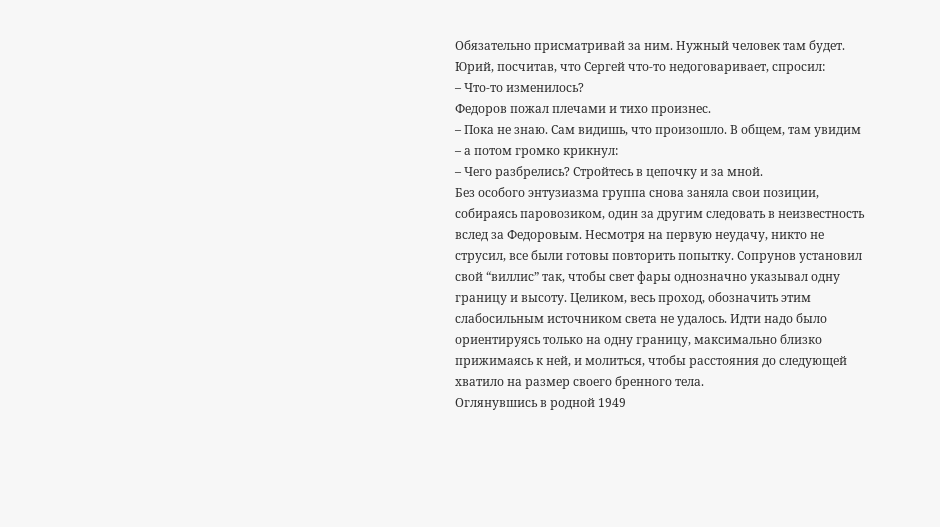Обязательно присматривай за ним. Нужный человек там будет.
Юрий, посчитав, что Сергей что-то недоговаривает, спросил:
– Что-то изменилось?
Федоров пожал плечами и тихо произнес.
– Пока не знаю. Сам видишь, что произошло. В общем, там увидим – а потом громко крикнул:
– Чего разбрелись? Стройтесь в цепочку и за мной.
Без особого энтузиазма группа снова заняла свои позиции, собираясь паровозиком, один за другим следовать в неизвестность вслед за Федоровым. Несмотря на первую неудачу, никто не струсил, все были готовы повторить попытку. Сопрунов установил свой “виллис” так, чтобы свет фары однозначно указывал одну границу и высоту. Целиком, весь проход, обозначить этим слабосильным источником света не удалось. Идти надо было ориентируясь только на одну границу, максимально близко прижимаясь к ней, и молиться, чтобы расстояния до следующей хватило на размер своего бренного тела.
Оглянувшись в родной 1949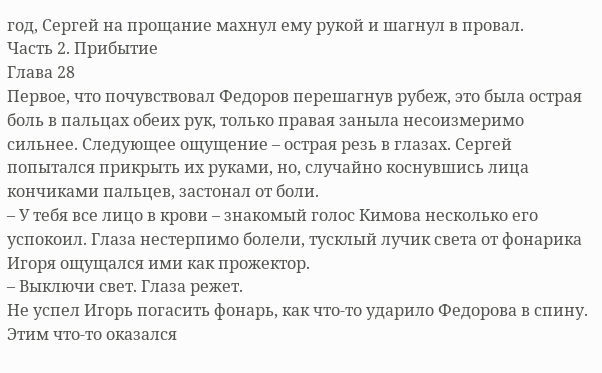год, Сергей на прощание махнул ему рукой и шагнул в провал.
Часть 2. Прибытие
Глава 28
Первое, что почувствовал Федоров перешагнув рубеж, это была острая боль в пальцах обеих рук, только правая заныла несоизмеримо сильнее. Следующее ощущение – острая резь в глазах. Сергей попытался прикрыть их руками, но, случайно коснувшись лица кончиками пальцев, застонал от боли.
– У тебя все лицо в крови – знакомый голос Кимова несколько его успокоил. Глаза нестерпимо болели, тусклый лучик света от фонарика Игоря ощущался ими как прожектор.
– Выключи свет. Глаза режет.
Не успел Игорь погасить фонарь, как что-то ударило Федорова в спину. Этим что-то оказался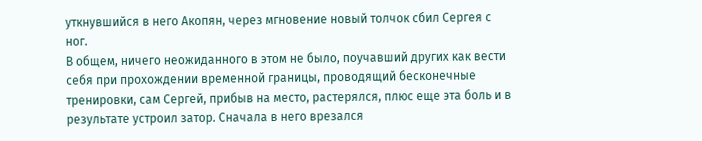уткнувшийся в него Акопян, через мгновение новый толчок сбил Сергея с ног.
В общем, ничего неожиданного в этом не было, поучавший других как вести себя при прохождении временной границы, проводящий бесконечные тренировки, сам Сергей, прибыв на место, растерялся, плюс еще эта боль и в результате устроил затор. Сначала в него врезался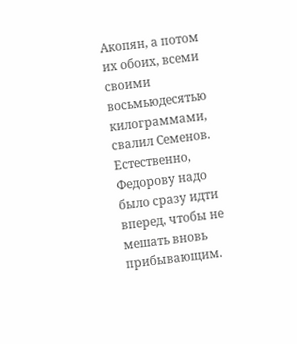Акопян, а потом их обоих, всеми своими восьмьюдесятью килограммами, свалил Семенов.
Естественно, Федорову надо было сразу идти вперед, чтобы не мешать вновь прибывающим.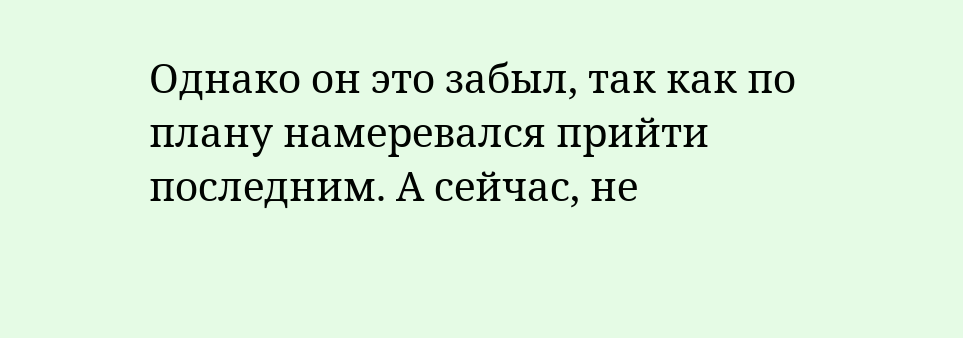Однако он это забыл, так как по плану намеревался прийти последним. А сейчас, не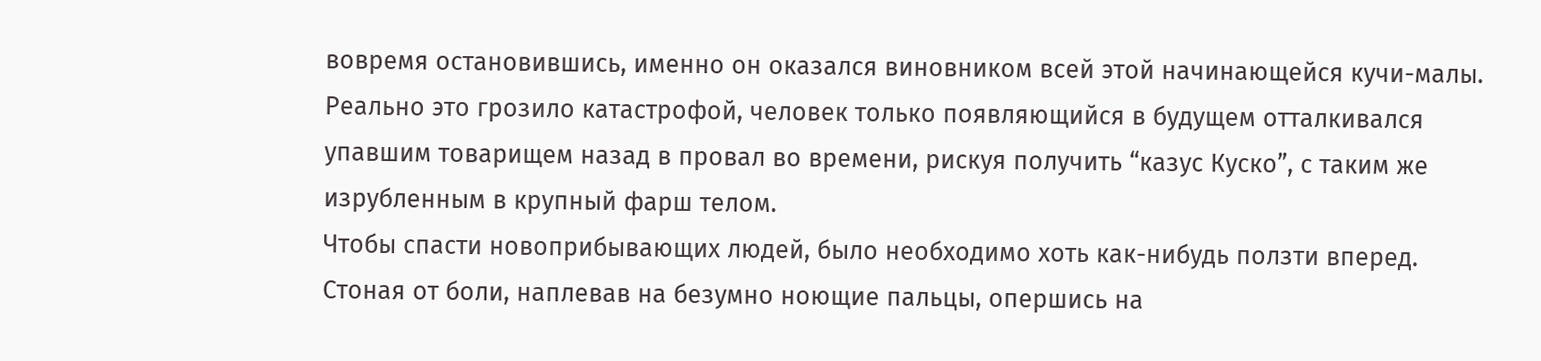вовремя остановившись, именно он оказался виновником всей этой начинающейся кучи-малы. Реально это грозило катастрофой, человек только появляющийся в будущем отталкивался упавшим товарищем назад в провал во времени, рискуя получить “казус Куско”, с таким же изрубленным в крупный фарш телом.
Чтобы спасти новоприбывающих людей, было необходимо хоть как-нибудь ползти вперед. Стоная от боли, наплевав на безумно ноющие пальцы, опершись на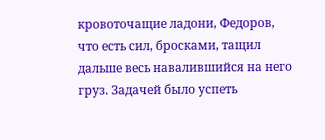кровоточащие ладони, Федоров, что есть сил, бросками, тащил дальше весь навалившийся на него груз. Задачей было успеть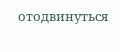отодвинуться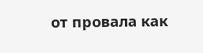от провала как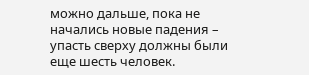можно дальше, пока не начались новые падения – упасть сверху должны были еще шесть человек.